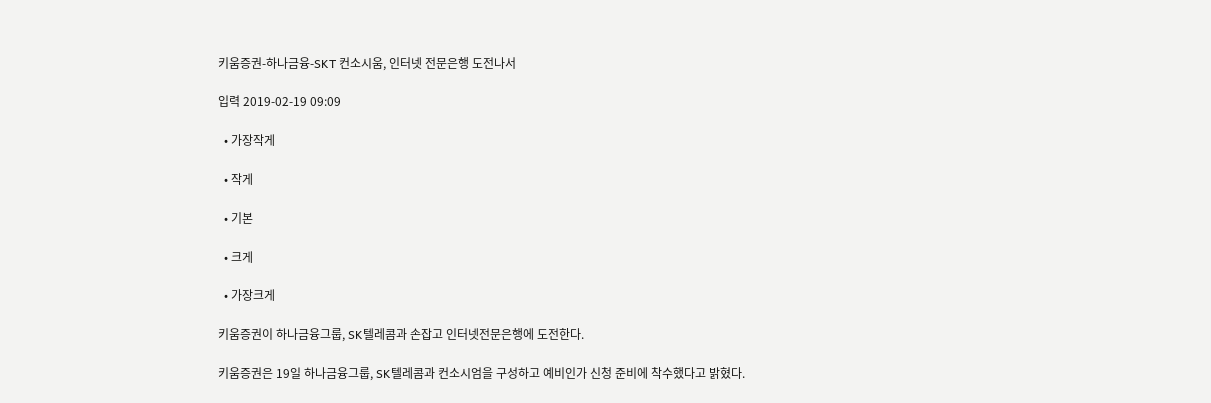키움증권-하나금융-SKT 컨소시움, 인터넷 전문은행 도전나서

입력 2019-02-19 09:09

  • 가장작게

  • 작게

  • 기본

  • 크게

  • 가장크게

키움증권이 하나금융그룹, SK텔레콤과 손잡고 인터넷전문은행에 도전한다.

키움증권은 19일 하나금융그룹, SK텔레콤과 컨소시엄을 구성하고 예비인가 신청 준비에 착수했다고 밝혔다.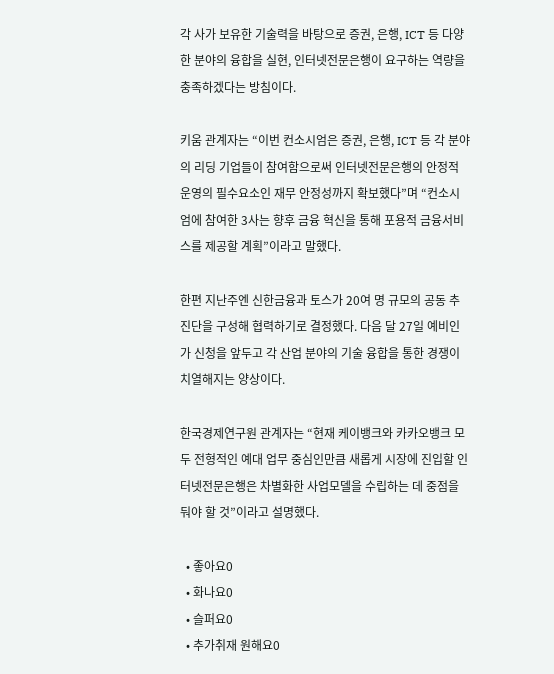각 사가 보유한 기술력을 바탕으로 증권, 은행, ICT 등 다양한 분야의 융합을 실현, 인터넷전문은행이 요구하는 역량을 충족하겠다는 방침이다.

키움 관계자는 “이번 컨소시엄은 증권, 은행, ICT 등 각 분야의 리딩 기업들이 참여함으로써 인터넷전문은행의 안정적 운영의 필수요소인 재무 안정성까지 확보했다”며 “컨소시엄에 참여한 3사는 향후 금융 혁신을 통해 포용적 금융서비스를 제공할 계획”이라고 말했다.

한편 지난주엔 신한금융과 토스가 20여 명 규모의 공동 추진단을 구성해 협력하기로 결정했다. 다음 달 27일 예비인가 신청을 앞두고 각 산업 분야의 기술 융합을 통한 경쟁이 치열해지는 양상이다.

한국경제연구원 관계자는 “현재 케이뱅크와 카카오뱅크 모두 전형적인 예대 업무 중심인만큼 새롭게 시장에 진입할 인터넷전문은행은 차별화한 사업모델을 수립하는 데 중점을 둬야 할 것”이라고 설명했다.

  • 좋아요0
  • 화나요0
  • 슬퍼요0
  • 추가취재 원해요0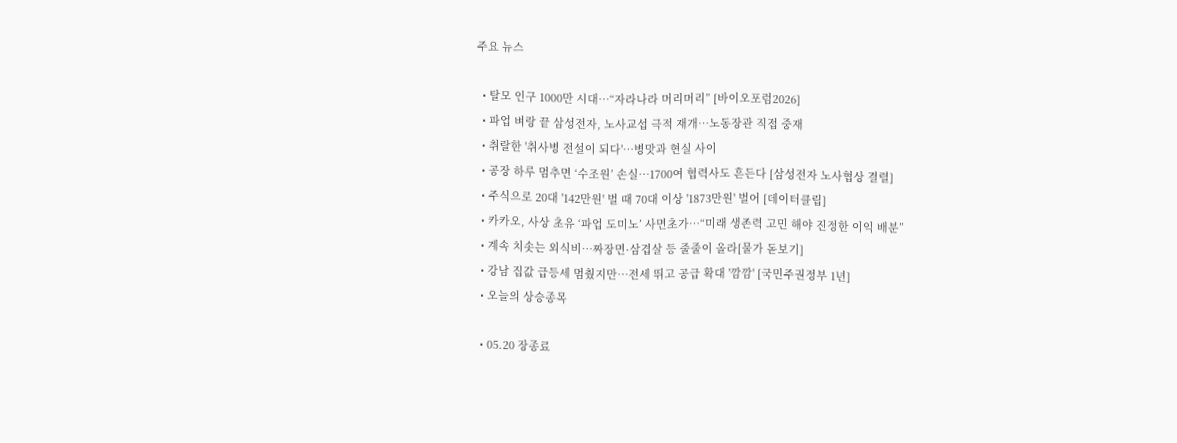주요 뉴스

  • 탈모 인구 1000만 시대…“자라나라 머리머리” [바이오포럼2026]
  • 파업 벼랑 끝 삼성전자, 노사교섭 극적 재개⋯노동장관 직접 중재
  • 취랄한 '취사병 전설이 되다'…병맛과 현실 사이
  • 공장 하루 멈추면 ‘수조원’ 손실…1700여 협력사도 흔든다 [삼성전자 노사협상 결렬]
  • 주식으로 20대 '142만원' 벌 때 70대 이상 '1873만원' 벌어 [데이터클립]
  • 카카오, 사상 초유 ‘파업 도미노’ 사면초가…“미래 생존력 고민 해야 진정한 이익 배분”
  • 계속 치솟는 외식비…짜장면·삼겹살 등 줄줄이 올라[물가 돋보기]
  • 강남 집값 급등세 멈췄지만⋯전세 뛰고 공급 확대 '깜깜' [국민주권정부 1년]
  • 오늘의 상승종목

  • 05.20 장종료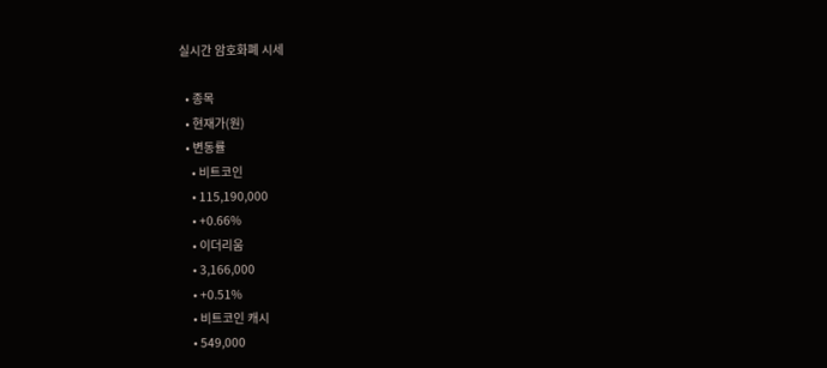실시간 암호화폐 시세

  • 종목
  • 현재가(원)
  • 변동률
    • 비트코인
    • 115,190,000
    • +0.66%
    • 이더리움
    • 3,166,000
    • +0.51%
    • 비트코인 캐시
    • 549,000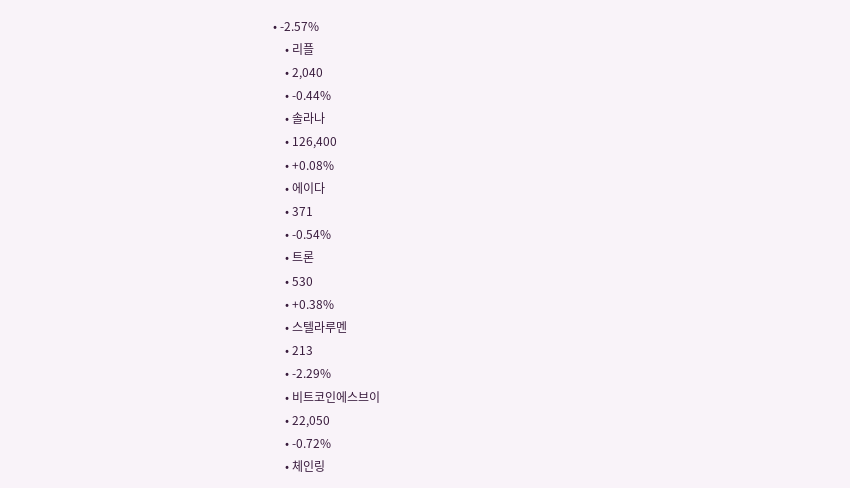• -2.57%
    • 리플
    • 2,040
    • -0.44%
    • 솔라나
    • 126,400
    • +0.08%
    • 에이다
    • 371
    • -0.54%
    • 트론
    • 530
    • +0.38%
    • 스텔라루멘
    • 213
    • -2.29%
    • 비트코인에스브이
    • 22,050
    • -0.72%
    • 체인링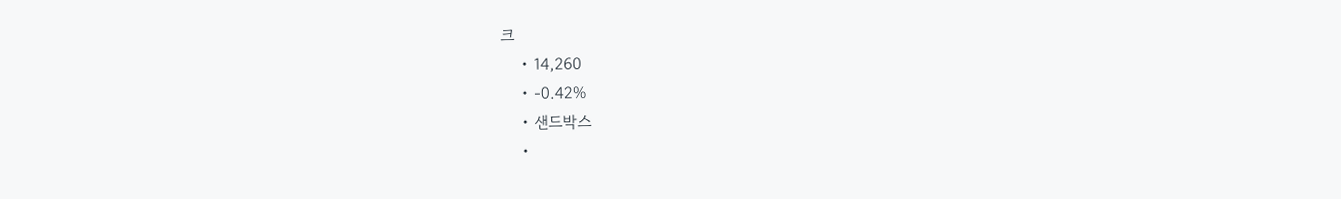크
    • 14,260
    • -0.42%
    • 샌드박스
    •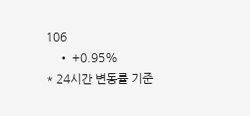106
    • +0.95%
* 24시간 변동률 기준